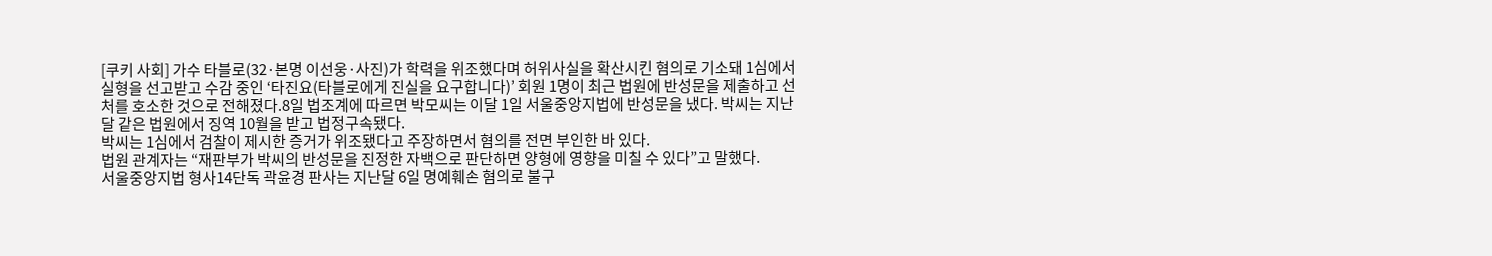[쿠키 사회] 가수 타블로(32·본명 이선웅·사진)가 학력을 위조했다며 허위사실을 확산시킨 혐의로 기소돼 1심에서 실형을 선고받고 수감 중인 ‘타진요(타블로에게 진실을 요구합니다)’ 회원 1명이 최근 법원에 반성문을 제출하고 선처를 호소한 것으로 전해졌다.8일 법조계에 따르면 박모씨는 이달 1일 서울중앙지법에 반성문을 냈다. 박씨는 지난달 같은 법원에서 징역 10월을 받고 법정구속됐다.
박씨는 1심에서 검찰이 제시한 증거가 위조됐다고 주장하면서 혐의를 전면 부인한 바 있다.
법원 관계자는 “재판부가 박씨의 반성문을 진정한 자백으로 판단하면 양형에 영향을 미칠 수 있다”고 말했다.
서울중앙지법 형사14단독 곽윤경 판사는 지난달 6일 명예훼손 혐의로 불구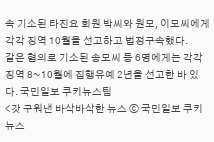속 기소된 타진요 회원 박씨와 원모, 이모씨에게 각각 징역 10월을 선고하고 법정구속했다.
같은 혐의로 기소된 송모씨 등 6명에게는 각각 징역 8~10월에 집행유예 2년을 선고한 바 있다. 국민일보 쿠키뉴스팀
<갓 구워낸 바삭바삭한 뉴스 ⓒ 국민일보 쿠키뉴스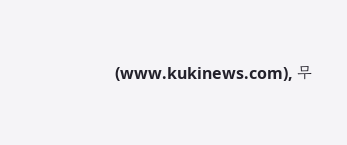(www.kukinews.com), 무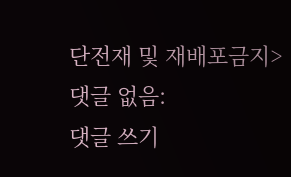단전재 및 재배포금지>
댓글 없음:
댓글 쓰기